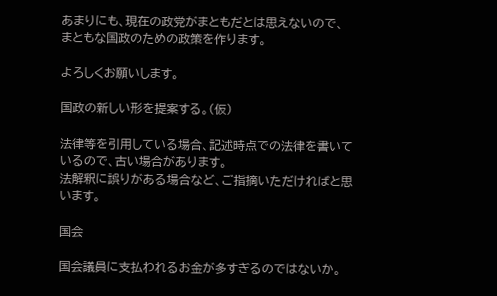あまりにも、現在の政党がまともだとは思えないので、
まともな国政のための政策を作ります。

よろしくお願いします。

国政の新しい形を提案する。(仮)

法律等を引用している場合、記述時点での法律を書いているので、古い場合があります。
法解釈に誤りがある場合など、ご指摘いただければと思います。

国会

国会議員に支払われるお金が多すぎるのではないか。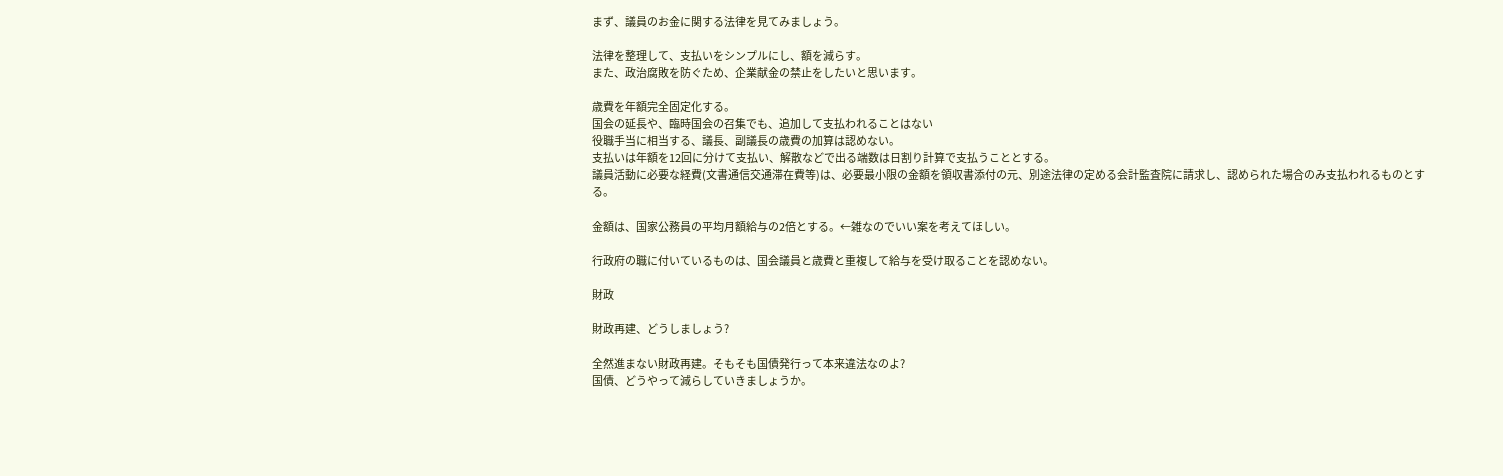まず、議員のお金に関する法律を見てみましょう。

法律を整理して、支払いをシンプルにし、額を減らす。
また、政治腐敗を防ぐため、企業献金の禁止をしたいと思います。

歳費を年額完全固定化する。
国会の延長や、臨時国会の召集でも、追加して支払われることはない
役職手当に相当する、議長、副議長の歳費の加算は認めない。
支払いは年額を12回に分けて支払い、解散などで出る端数は日割り計算で支払うこととする。
議員活動に必要な経費(文書通信交通滞在費等)は、必要最小限の金額を領収書添付の元、別途法律の定める会計監査院に請求し、認められた場合のみ支払われるものとする。

金額は、国家公務員の平均月額給与の2倍とする。←雑なのでいい案を考えてほしい。

行政府の職に付いているものは、国会議員と歳費と重複して給与を受け取ることを認めない。

財政

財政再建、どうしましょう?

全然進まない財政再建。そもそも国債発行って本来違法なのよ?
国債、どうやって減らしていきましょうか。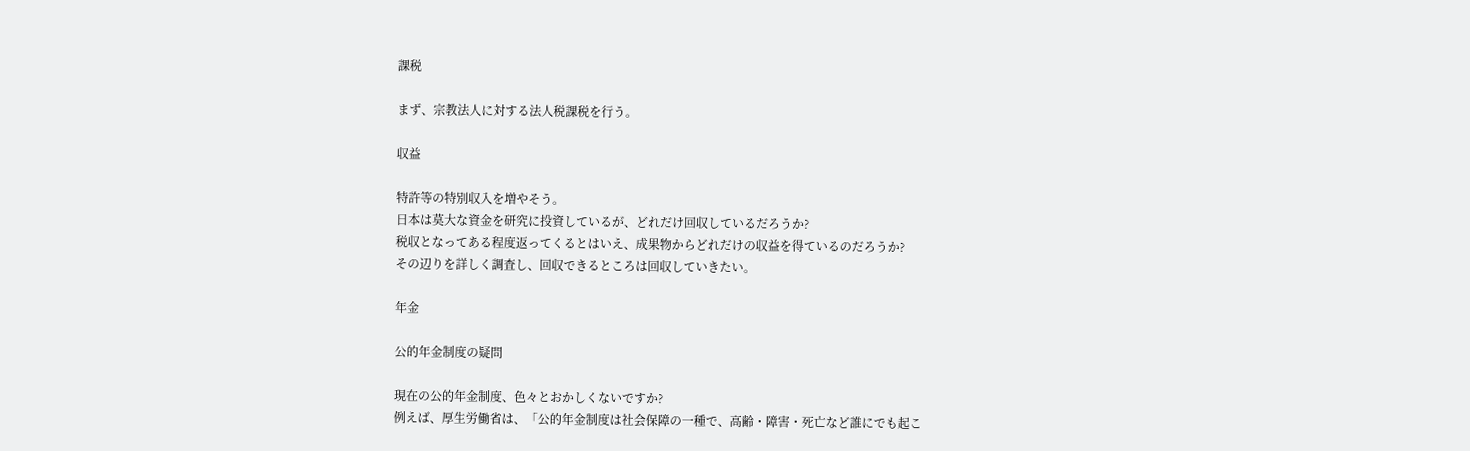課税

まず、宗教法人に対する法人税課税を行う。

収益

特許等の特別収入を増やそう。
日本は莫大な資金を研究に投資しているが、どれだけ回収しているだろうか?
税収となってある程度返ってくるとはいえ、成果物からどれだけの収益を得ているのだろうか?
その辺りを詳しく調査し、回収できるところは回収していきたい。

年金

公的年金制度の疑問

現在の公的年金制度、色々とおかしくないですか?
例えば、厚生労働省は、「公的年金制度は社会保障の一種で、高齢・障害・死亡など誰にでも起こ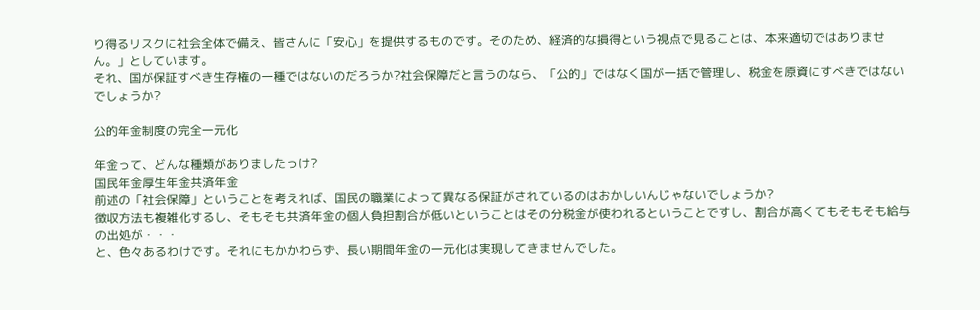り得るリスクに社会全体で備え、皆さんに「安心」を提供するものです。そのため、経済的な損得という視点で見ることは、本来適切ではありません。」としています。
それ、国が保証すべき生存権の一種ではないのだろうか?社会保障だと言うのなら、「公的」ではなく国が一括で管理し、税金を原資にすべきではないでしょうか?

公的年金制度の完全一元化

年金って、どんな種類がありましたっけ?
国民年金厚生年金共済年金
前述の「社会保障」ということを考えれば、国民の職業によって異なる保証がされているのはおかしいんじゃないでしょうか?
徴収方法も複雑化するし、そもそも共済年金の個人負担割合が低いということはその分税金が使われるということですし、割合が高くてもそもそも給与の出処が・・・
と、色々あるわけです。それにもかかわらず、長い期間年金の一元化は実現してきませんでした。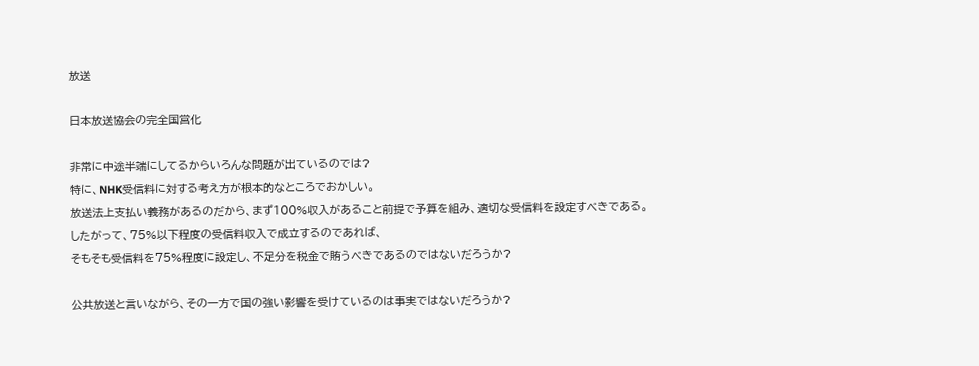放送

日本放送協会の完全国営化

非常に中途半端にしてるからいろんな問題が出ているのでは?
特に、NHK受信料に対する考え方が根本的なところでおかしい。
放送法上支払い義務があるのだから、まず100%収入があること前提で予算を組み、適切な受信料を設定すべきである。
したがって、75%以下程度の受信料収入で成立するのであれば、
そもそも受信料を75%程度に設定し、不足分を税金で賄うべきであるのではないだろうか?

公共放送と言いながら、その一方で国の強い影響を受けているのは事実ではないだろうか?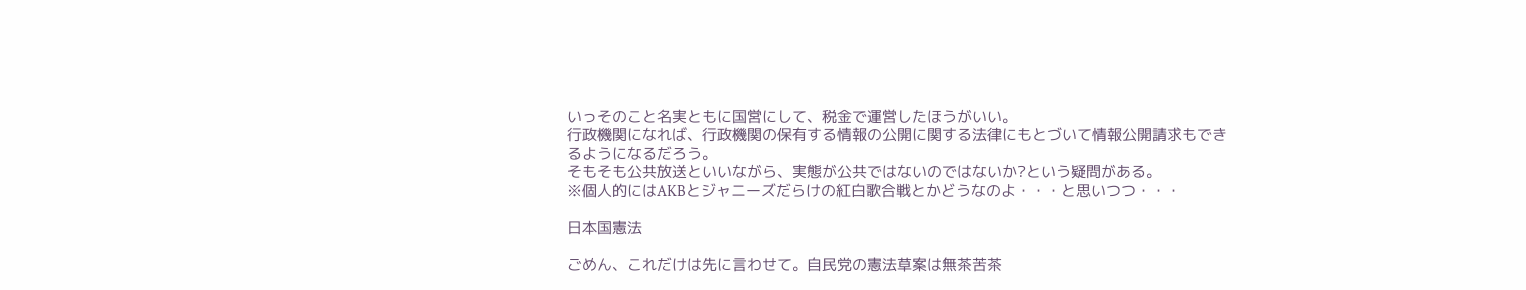いっそのこと名実ともに国営にして、税金で運営したほうがいい。
行政機関になれば、行政機関の保有する情報の公開に関する法律にもとづいて情報公開請求もできるようになるだろう。
そもそも公共放送といいながら、実態が公共ではないのではないか?という疑問がある。
※個人的にはAKBとジャニーズだらけの紅白歌合戦とかどうなのよ・・・と思いつつ・・・

日本国憲法

ごめん、これだけは先に言わせて。自民党の憲法草案は無茶苦茶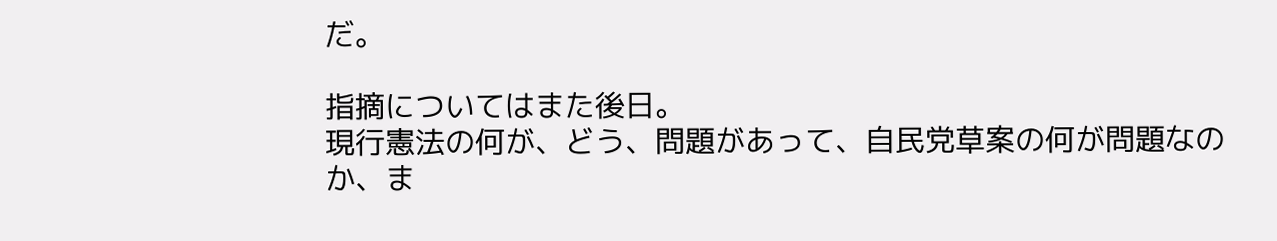だ。

指摘についてはまた後日。
現行憲法の何が、どう、問題があって、自民党草案の何が問題なのか、ま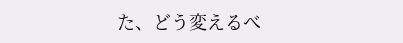た、どう変えるべ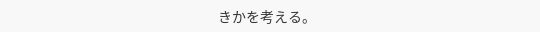きかを考える。